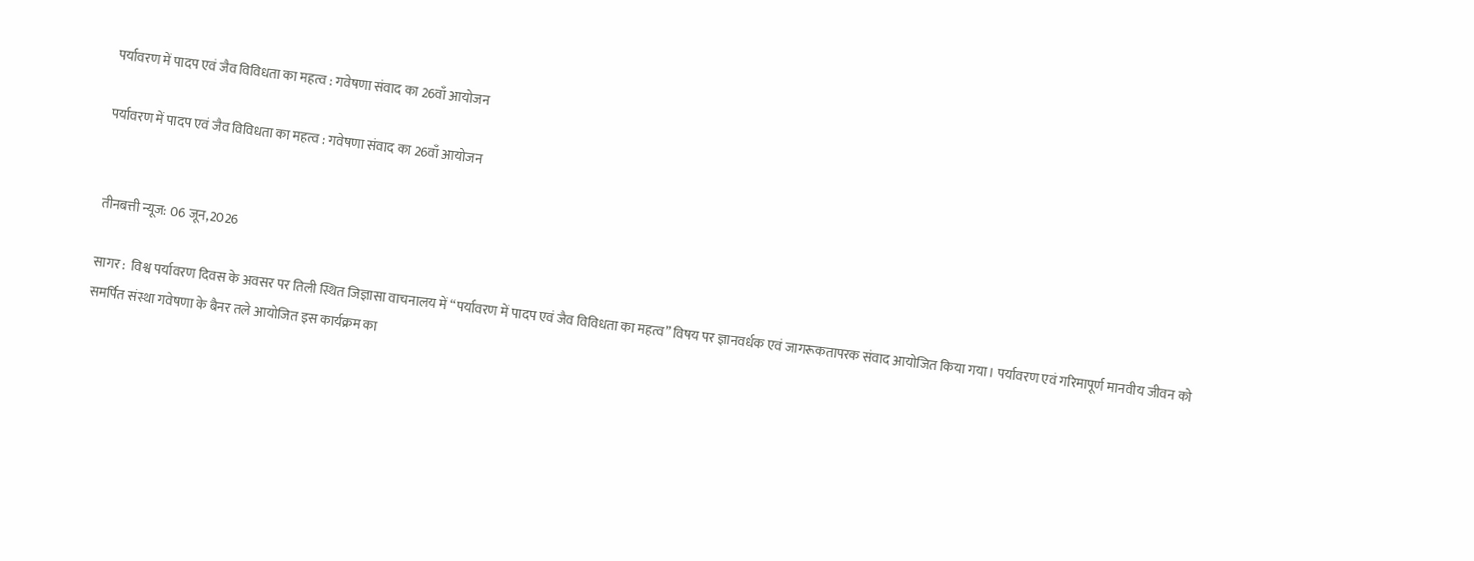पर्यावरण में पादप एवं जैव विविधता का महत्व : गवेषणा संवाद का 26वाँ आयोजन

पर्यावरण में पादप एवं जैव विविधता का महत्व : गवेषणा संवाद का 26वाँ आयोजन


तीनबत्ती न्यूज: 06 जून,2026

सागर :  विश्व पर्यावरण दिवस के अवसर पर तिली स्थित जिज्ञासा वाचनालय में “पर्यावरण में पादप एवं जैव विविधता का महत्व” विषय पर ज्ञानवर्धक एवं जागरूकतापरक संवाद आयोजित किया गया। पर्यावरण एवं गरिमापूर्ण मानवीय जीवन को समर्पित संस्था गवेषणा के बैनर तले आयोजित इस कार्यक्रम का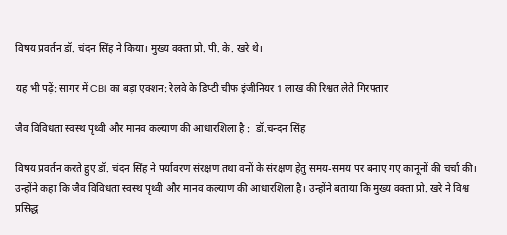विषय प्रवर्तन डॉ. चंदन सिंह ने किया। मुख्य वक्ता प्रो. पी. के. खरे थे।

यह भी पढ़ें: सागर में CBI का बड़ा एक्शन: रेलवे के डिप्टी चीफ इंजीनियर 1 लाख की रिश्वत लेते गिरफ्तार

जैव विविधता स्वस्थ पृथ्वी और मानव कल्याण की आधारशिला है :  डॉ.चन्दन सिंह

विषय प्रवर्तन करते हुए डॉ. चंदन सिंह ने पर्यावरण संरक्षण तथा वनों के संरक्षण हेतु समय-समय पर बनाए गए कानूनों की चर्चा की। उन्होंने कहा कि जैव विविधता स्वस्थ पृथ्वी और मानव कल्याण की आधारशिला है। उन्होंने बताया कि मुख्य वक्ता प्रो. खरे ने विश्व प्रसिद्ध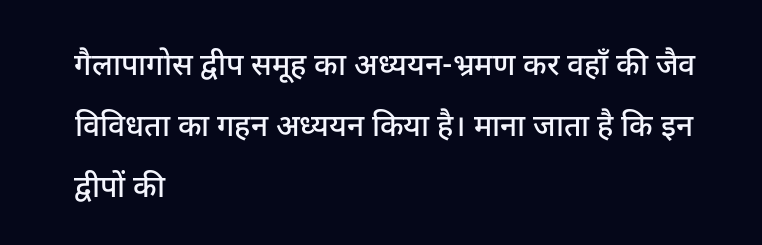गैलापागोस द्वीप समूह का अध्ययन-भ्रमण कर वहाँ की जैव विविधता का गहन अध्ययन किया है। माना जाता है कि इन द्वीपों की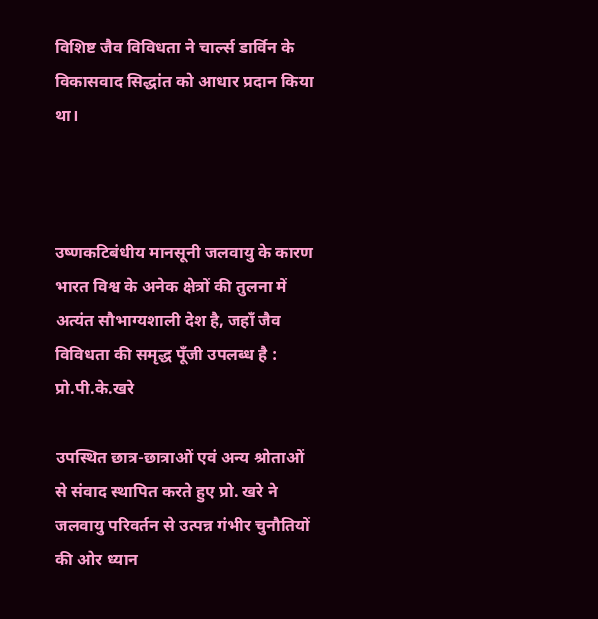विशिष्ट जैव विविधता ने चार्ल्स डार्विन के विकासवाद सिद्धांत को आधार प्रदान किया था।



उष्णकटिबंधीय मानसूनी जलवायु के कारण भारत विश्व के अनेक क्षेत्रों की तुलना में अत्यंत सौभाग्यशाली देश है, जहाँ जैव विविधता की समृद्ध पूँजी उपलब्ध है : प्रो.पी.के.खरे

उपस्थित छात्र-छात्राओं एवं अन्य श्रोताओं से संवाद स्थापित करते हुए प्रो. खरे ने जलवायु परिवर्तन से उत्पन्न गंभीर चुनौतियों की ओर ध्यान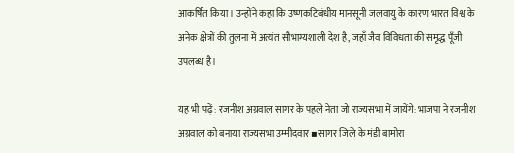आकर्षित किया। उन्होंने कहा कि उष्णकटिबंधीय मानसूनी जलवायु के कारण भारत विश्व के अनेक क्षेत्रों की तुलना में अत्यंत सौभाग्यशाली देश है, जहाँ जैव विविधता की समृद्ध पूँजी उपलब्ध है।

यह भी पढ़ें: रजनीश अग्रवाल सागर के पहले नेता जो राज्यसभा में जायेंगे: भाजपा ने रजनीश अग्रवाल को बनाया राज्यसभा उम्मीदवार ▪सागर जिले के मंडी बामोरा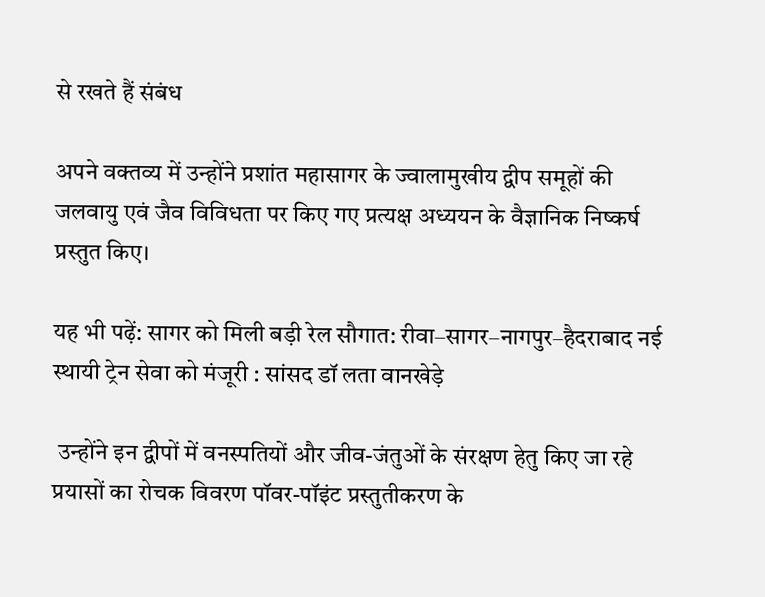से रखते हैं संबंध

अपने वक्तव्य में उन्होंने प्रशांत महासागर के ज्वालामुखीय द्वीप समूहों की जलवायु एवं जैव विविधता पर किए गए प्रत्यक्ष अध्ययन के वैज्ञानिक निष्कर्ष प्रस्तुत किए।

यह भी पढ़ें: सागर को मिली बड़ी रेल सौगात: रीवा–सागर–नागपुर–हैदराबाद नई स्थायी ट्रेन सेवा को मंजूरी : सांसद डॉ लता वानखेड़े

 उन्होंने इन द्वीपों में वनस्पतियों और जीव-जंतुओं के संरक्षण हेतु किए जा रहे प्रयासों का रोचक विवरण पॉवर-पॉइंट प्रस्तुतीकरण के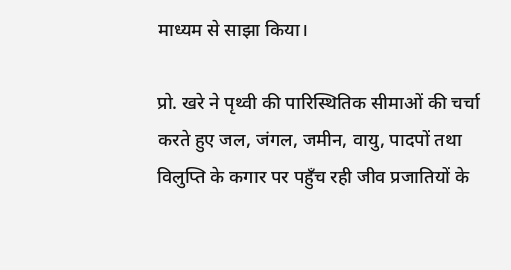माध्यम से साझा किया।

प्रो. खरे ने पृथ्वी की पारिस्थितिक सीमाओं की चर्चा करते हुए जल, जंगल, जमीन, वायु, पादपों तथा विलुप्ति के कगार पर पहुँच रही जीव प्रजातियों के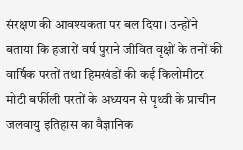संरक्षण की आवश्यकता पर बल दिया। उन्होंने बताया कि हजारों वर्ष पुराने जीवित वृक्षों के तनों की वार्षिक परतों तथा हिमखंडों की कई किलोमीटर मोटी बर्फीली परतों के अध्ययन से पृथ्वी के प्राचीन जलवायु इतिहास का वैज्ञानिक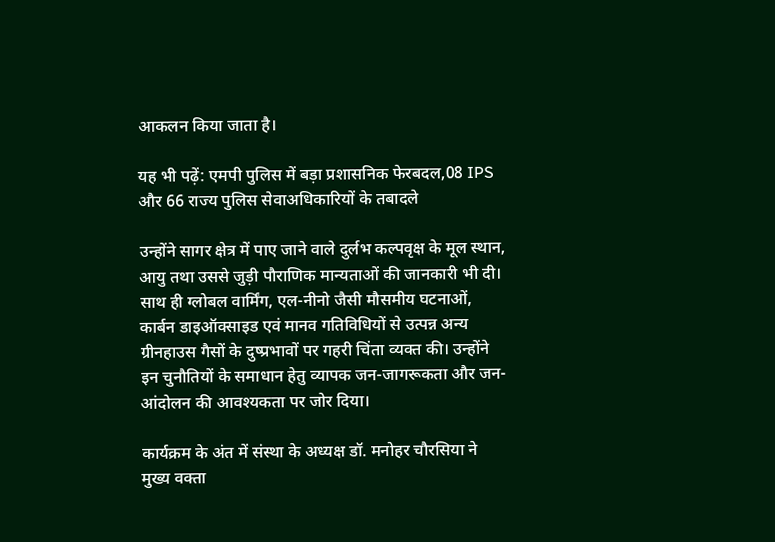आकलन किया जाता है।

यह भी पढ़ें: एमपी पुलिस में बड़ा प्रशासनिक फेरबदल,08 IPS और 66 राज्य पुलिस सेवाअधिकारियों के तबादले

उन्होंने सागर क्षेत्र में पाए जाने वाले दुर्लभ कल्पवृक्ष के मूल स्थान, आयु तथा उससे जुड़ी पौराणिक मान्यताओं की जानकारी भी दी। साथ ही ग्लोबल वार्मिंग, एल-नीनो जैसी मौसमीय घटनाओं, कार्बन डाइऑक्साइड एवं मानव गतिविधियों से उत्पन्न अन्य ग्रीनहाउस गैसों के दुष्प्रभावों पर गहरी चिंता व्यक्त की। उन्होंने इन चुनौतियों के समाधान हेतु व्यापक जन-जागरूकता और जन-आंदोलन की आवश्यकता पर जोर दिया।

कार्यक्रम के अंत में संस्था के अध्यक्ष डॉ. मनोहर चौरसिया ने मुख्य वक्ता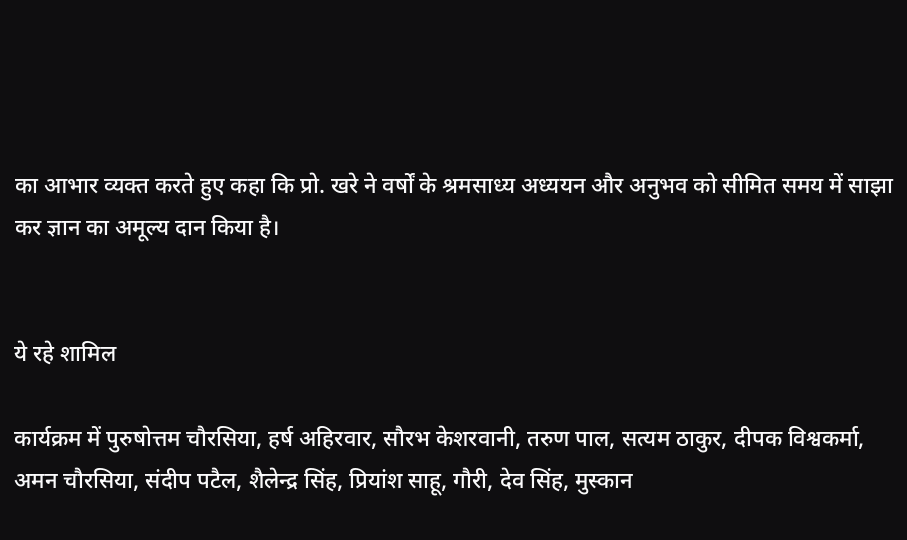का आभार व्यक्त करते हुए कहा कि प्रो. खरे ने वर्षों के श्रमसाध्य अध्ययन और अनुभव को सीमित समय में साझा कर ज्ञान का अमूल्य दान किया है।


ये रहे शामिल

कार्यक्रम में पुरुषोत्तम चौरसिया, हर्ष अहिरवार, सौरभ केशरवानी, तरुण पाल, सत्यम ठाकुर, दीपक विश्वकर्मा, अमन चौरसिया, संदीप पटैल, शैलेन्द्र सिंह, प्रियांश साहू, गौरी, देव सिंह, मुस्कान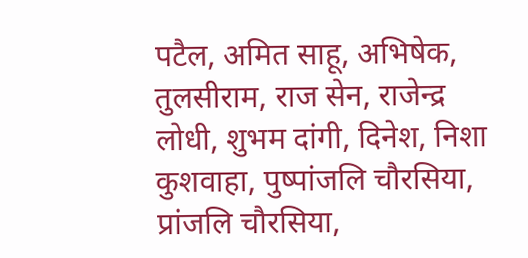पटैल, अमित साहू, अभिषेक, तुलसीराम, राज सेन, राजेन्द्र लोधी, शुभम दांगी, दिनेश, निशा कुशवाहा, पुष्पांजलि चौरसिया, प्रांजलि चौरसिया,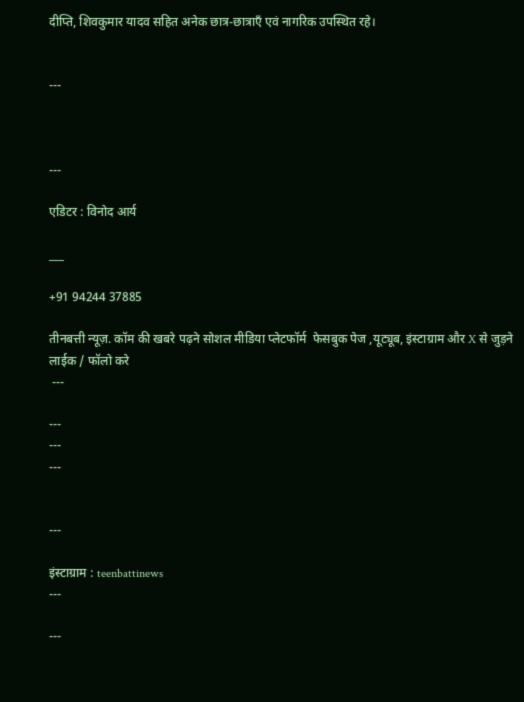दीप्ति, शिवकुमार यादव सहित अनेक छात्र-छात्राएँ एवं नागरिक उपस्थित रहे।


---



---

एडिटर : विनोद आर्य

___

+91 94244 37885

तीनबत्ती न्यूज़. कॉम की खबरे पढ़ने सोशल मीडिया प्लेटफॉर्म  फेसबुक पेज ,यूट्यूब, इंस्टाग्राम और X से जुड़ने  लाईक / फॉलो करे
 ---

---
---
---


---

इंस्टाग्राम : teenbattinews
---

---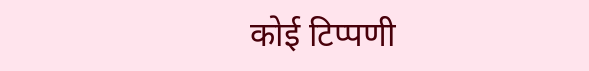कोई टिप्पणी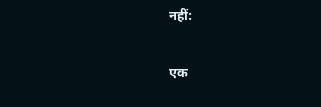नहीं:

एक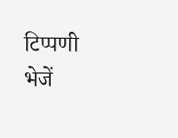टिप्पणी भेजें